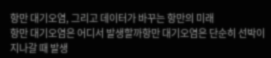항만 대기오염, 그리고 데이터가 바꾸는 항만의 미래
항만 대기오염은 어디서 발생할까항만 대기오염은 단순히 선박이 지나갈 때 발생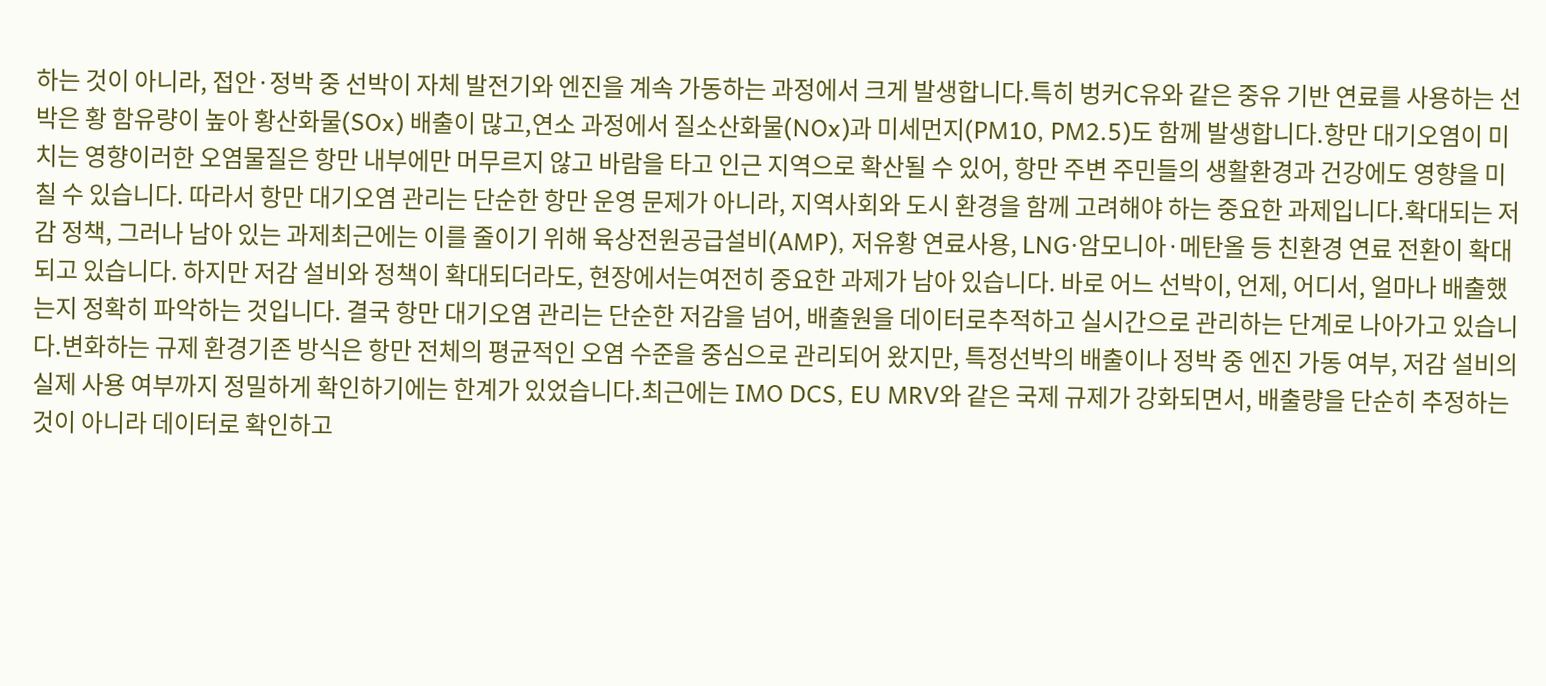하는 것이 아니라, 접안·정박 중 선박이 자체 발전기와 엔진을 계속 가동하는 과정에서 크게 발생합니다.특히 벙커C유와 같은 중유 기반 연료를 사용하는 선박은 황 함유량이 높아 황산화물(SOx) 배출이 많고,연소 과정에서 질소산화물(NOx)과 미세먼지(PM10, PM2.5)도 함께 발생합니다.항만 대기오염이 미치는 영향이러한 오염물질은 항만 내부에만 머무르지 않고 바람을 타고 인근 지역으로 확산될 수 있어, 항만 주변 주민들의 생활환경과 건강에도 영향을 미칠 수 있습니다. 따라서 항만 대기오염 관리는 단순한 항만 운영 문제가 아니라, 지역사회와 도시 환경을 함께 고려해야 하는 중요한 과제입니다.확대되는 저감 정책, 그러나 남아 있는 과제최근에는 이를 줄이기 위해 육상전원공급설비(AMP), 저유황 연료사용, LNG·암모니아·메탄올 등 친환경 연료 전환이 확대되고 있습니다. 하지만 저감 설비와 정책이 확대되더라도, 현장에서는여전히 중요한 과제가 남아 있습니다. 바로 어느 선박이, 언제, 어디서, 얼마나 배출했는지 정확히 파악하는 것입니다. 결국 항만 대기오염 관리는 단순한 저감을 넘어, 배출원을 데이터로추적하고 실시간으로 관리하는 단계로 나아가고 있습니다.변화하는 규제 환경기존 방식은 항만 전체의 평균적인 오염 수준을 중심으로 관리되어 왔지만, 특정선박의 배출이나 정박 중 엔진 가동 여부, 저감 설비의 실제 사용 여부까지 정밀하게 확인하기에는 한계가 있었습니다.최근에는 IMO DCS, EU MRV와 같은 국제 규제가 강화되면서, 배출량을 단순히 추정하는 것이 아니라 데이터로 확인하고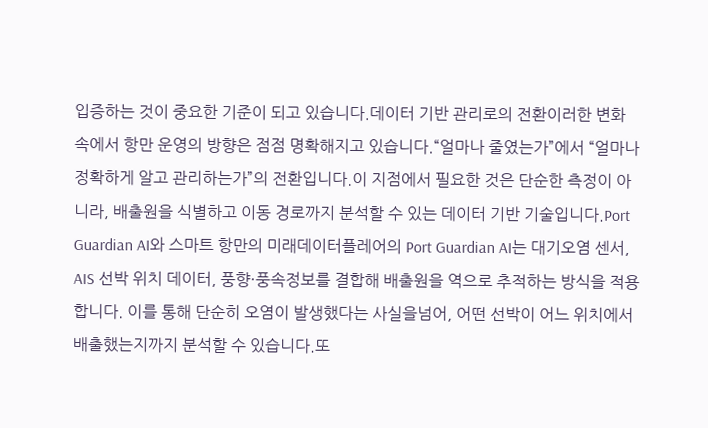입증하는 것이 중요한 기준이 되고 있습니다.데이터 기반 관리로의 전환이러한 변화 속에서 항만 운영의 방향은 점점 명확해지고 있습니다.“얼마나 줄였는가”에서 “얼마나 정확하게 알고 관리하는가”의 전환입니다.이 지점에서 필요한 것은 단순한 측정이 아니라, 배출원을 식별하고 이동 경로까지 분석할 수 있는 데이터 기반 기술입니다.Port Guardian AI와 스마트 항만의 미래데이터플레어의 Port Guardian AI는 대기오염 센서, AIS 선박 위치 데이터, 풍향·풍속정보를 결합해 배출원을 역으로 추적하는 방식을 적용합니다. 이를 통해 단순히 오염이 발생했다는 사실을넘어, 어떤 선박이 어느 위치에서 배출했는지까지 분석할 수 있습니다.또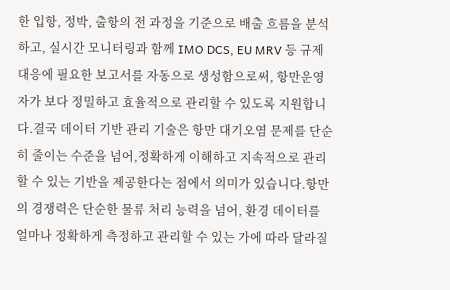한 입항, 정박, 출항의 전 과정을 기준으로 배출 흐름을 분석하고, 실시간 모니터링과 함께 IMO DCS, EU MRV 등 규제 대응에 필요한 보고서를 자동으로 생성함으로써, 항만운영자가 보다 정밀하고 효율적으로 관리할 수 있도록 지원합니다.결국 데이터 기반 관리 기술은 항만 대기오염 문제를 단순히 줄이는 수준을 넘어,정확하게 이해하고 지속적으로 관리할 수 있는 기반을 제공한다는 점에서 의미가 있습니다.항만의 경쟁력은 단순한 물류 처리 능력을 넘어, 환경 데이터를 얼마나 정확하게 측정하고 관리할 수 있는 가에 따라 달라질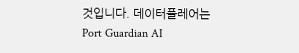것입니다. 데이터플레어는 Port Guardian AI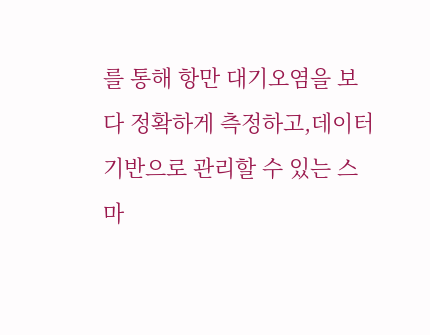를 통해 항만 대기오염을 보다 정확하게 측정하고,데이터 기반으로 관리할 수 있는 스마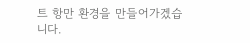트 항만 환경을 만들어가겠습니다.